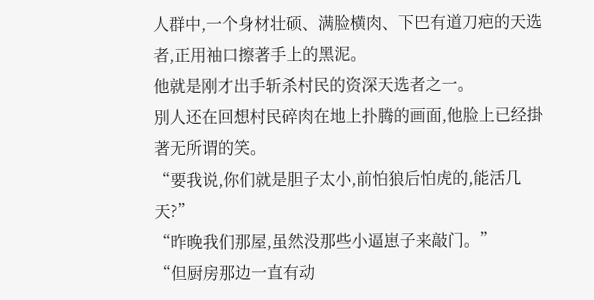人群中,一个身材壮硕、满脸横肉、下巴有道刀疤的天选者,正用袖口擦著手上的黑泥。
他就是刚才出手斩杀村民的资深天选者之一。
別人还在回想村民碎肉在地上扑腾的画面,他脸上已经掛著无所谓的笑。
“要我说,你们就是胆子太小,前怕狼后怕虎的,能活几天?”
“昨晚我们那屋,虽然没那些小逼崽子来敲门。”
“但厨房那边一直有动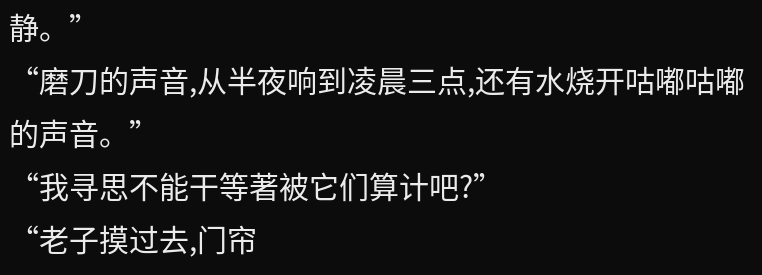静。”
“磨刀的声音,从半夜响到凌晨三点,还有水烧开咕嘟咕嘟的声音。”
“我寻思不能干等著被它们算计吧?”
“老子摸过去,门帘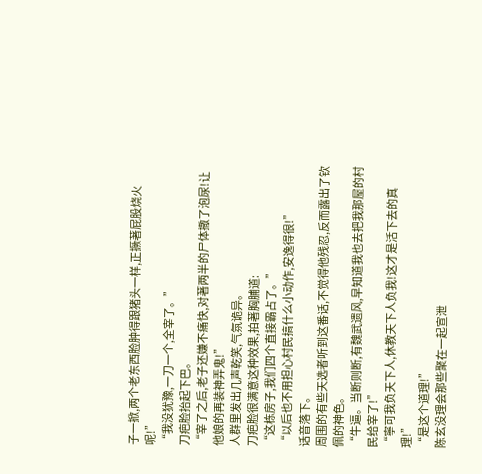子一掀,两个老东西脸肿得跟猪头一样,正撅著屁股烧火呢!”
“我没犹豫,一刀一个,全宰了。”
刀疤脸抬起下巴。
“宰了之后,老子还嫌不痛快,对著两半的尸体撒了泡尿!让他娘的再装神弄鬼!”
人群里发出几声乾笑,气氛诡异。
刀疤脸很满意这种效果,拍著胸脯道:
“这栋房子,我们四个直接霸占了。”
“以后也不用担心村民搞什么小动作,安逸得很!”
话音落下。
周围的有些天选者听到这番话,不觉得他残忍,反而露出了钦佩的神色。
“牛逼。当断则断,有魏武遗风,早知道我也去把我那屋的村民给宰了!”
“寧可我负天下人,休教天下人负我!这才是活下去的真理!”
“是这个道理!”
陈玄没理会那些聚在一起宣泄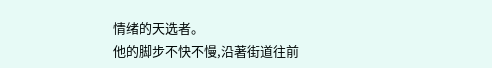情绪的天选者。
他的脚步不快不慢,沿著街道往前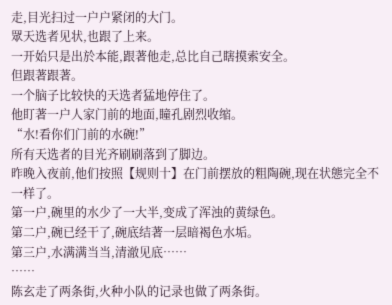走,目光扫过一户户紧闭的大门。
眾天选者见状,也跟了上来。
一开始只是出於本能,跟著他走,总比自己瞎摸索安全。
但跟著跟著。
一个脑子比较快的天选者猛地停住了。
他盯著一户人家门前的地面,瞳孔剧烈收缩。
“水!看你们门前的水碗!”
所有天选者的目光齐刷刷落到了脚边。
昨晚入夜前,他们按照【规则十】在门前摆放的粗陶碗,现在状態完全不一样了。
第一户,碗里的水少了一大半,变成了浑浊的黄绿色。
第二户,碗已经干了,碗底结著一层暗褐色水垢。
第三户,水满满当当,清澈见底……
……
陈玄走了两条街,火种小队的记录也做了两条街。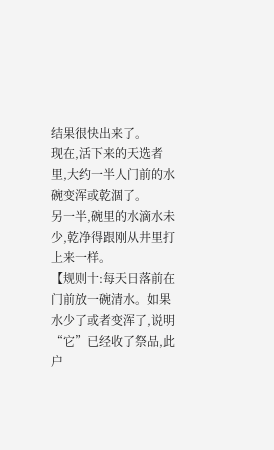结果很快出来了。
现在,活下来的天选者里,大约一半人门前的水碗变浑或乾涸了。
另一半,碗里的水滴水未少,乾净得跟刚从井里打上来一样。
【规则十:每天日落前在门前放一碗清水。如果水少了或者变浑了,说明“它”已经收了祭品,此户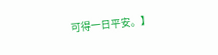可得一日平安。】